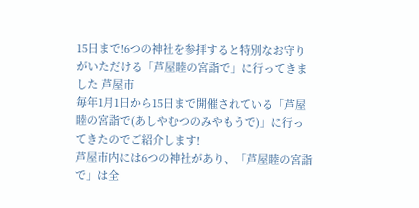15日まで!6つの神社を参拝すると特別なお守りがいただける「芦屋睦の宮詣で」に行ってきました 芦屋市
毎年1月1日から15日まで開催されている「芦屋睦の宮詣で(あしやむつのみやもうで)」に行ってきたのでご紹介します!
芦屋市内には6つの神社があり、「芦屋睦の宮詣で」は全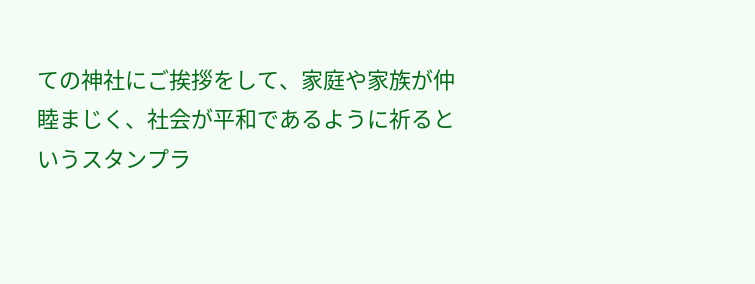ての神社にご挨拶をして、家庭や家族が仲睦まじく、社会が平和であるように祈るというスタンプラ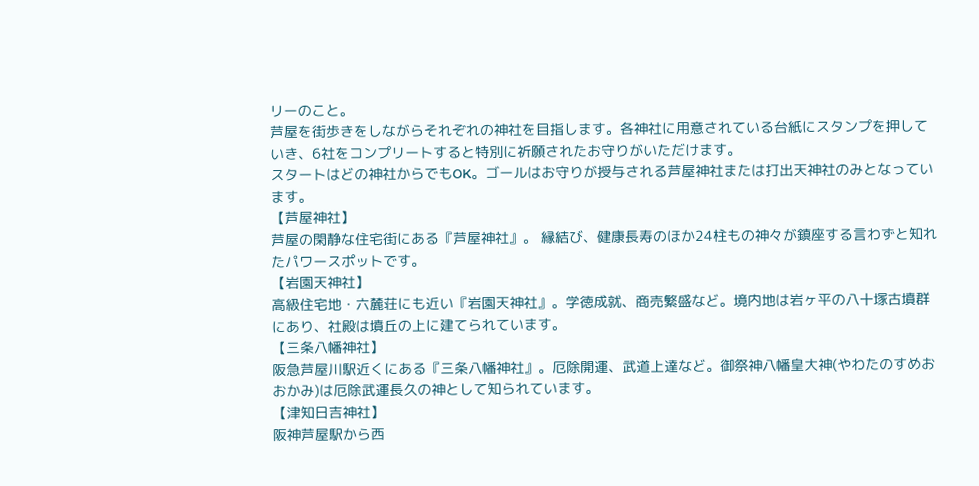リーのこと。
芦屋を街歩きをしながらそれぞれの神社を目指します。各神社に用意されている台紙にスタンプを押していき、6社をコンプリートすると特別に祈願されたお守りがいただけます。
スタートはどの神社からでもOK。ゴールはお守りが授与される芦屋神社または打出天神社のみとなっています。
【芦屋神社】
芦屋の閑静な住宅街にある『芦屋神社』。 縁結び、健康長寿のほか24柱もの神々が鎮座する言わずと知れたパワースポットです。
【岩園天神社】
高級住宅地・六麓荘にも近い『岩園天神社』。学徳成就、商売繁盛など。境内地は岩ヶ平の八十塚古墳群にあり、社殿は墳丘の上に建てられています。
【三条八幡神社】
阪急芦屋川駅近くにある『三条八幡神社』。厄除開運、武道上達など。御祭神八幡皇大神(やわたのすめおおかみ)は厄除武運長久の神として知られています。
【津知日吉神社】
阪神芦屋駅から西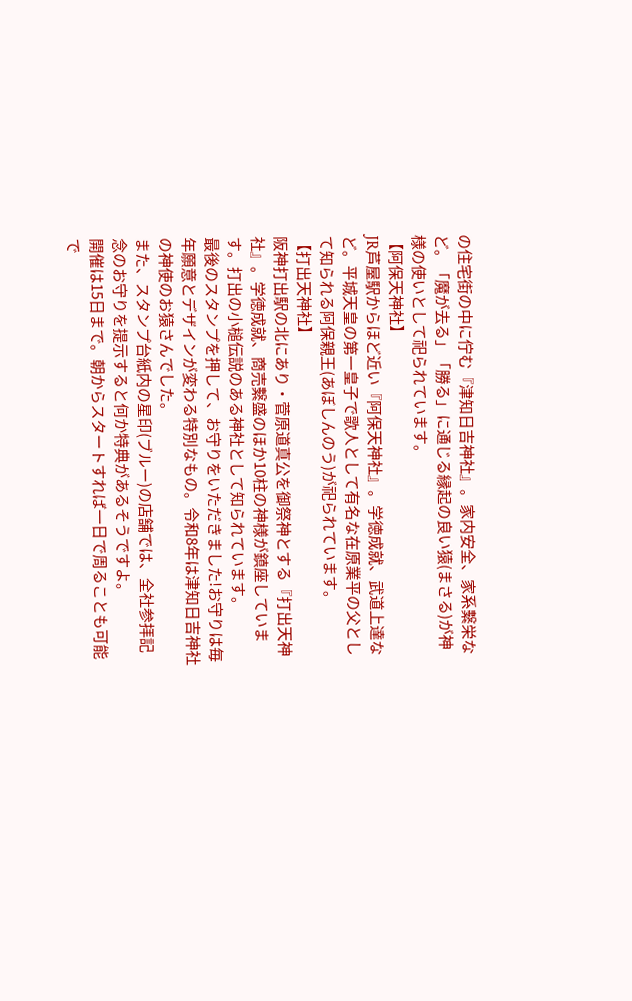の住宅街の中に佇む『津知日吉神社』。家内安全、家系繫栄など。「魔が去る」「勝る」に通じる縁起の良い猿(まさる)が神様の使いとして祀られています。
【阿保天神社】
JR芦屋駅からほど近い『阿保天神社』。学徳成就、武道上達など。平城天皇の第一皇子で歌人として有名な在原業平の父として知られる阿保親王(あぼしんのう)が祀られています。
【打出天神社】
阪神打出駅の北にあり・菅原道真公を御祭神とする『打出天神社』。学徳成就、商売繫盛のほか10柱の神様が鎮座しています。打出の小槌伝説のある神社として知られています。
最後のスタンプを押して、お守りをいただきました!お守りは毎年願意とデザインが変わる特別なもの。令和8年は津知日吉神社の神使のお猿さんでした。
また、スタンプ台紙内の星印(ブルー)の店舗では、全社参拝記念のお守りを提示すると何か特典があるそうですよ。
開催は15日まで。朝からスタートすれば一日で周ることも可能で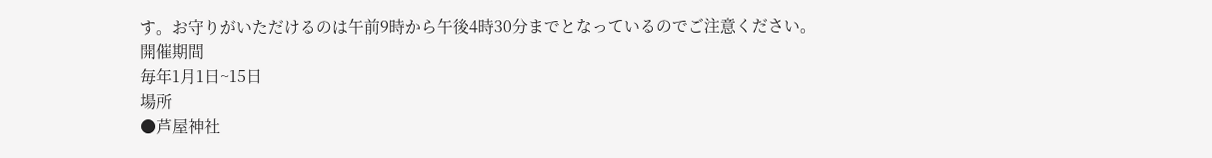す。お守りがいただけるのは午前9時から午後4時30分までとなっているのでご注意ください。
開催期間
毎年1月1日~15日
場所
●芦屋神社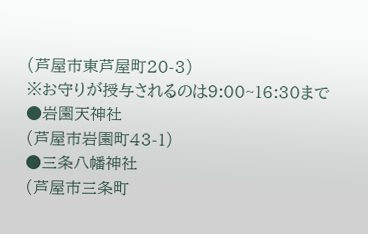(芦屋市東芦屋町20-3)
※お守りが授与されるのは9:00~16:30まで
●岩園天神社
(芦屋市岩園町43-1)
●三条八幡神社
(芦屋市三条町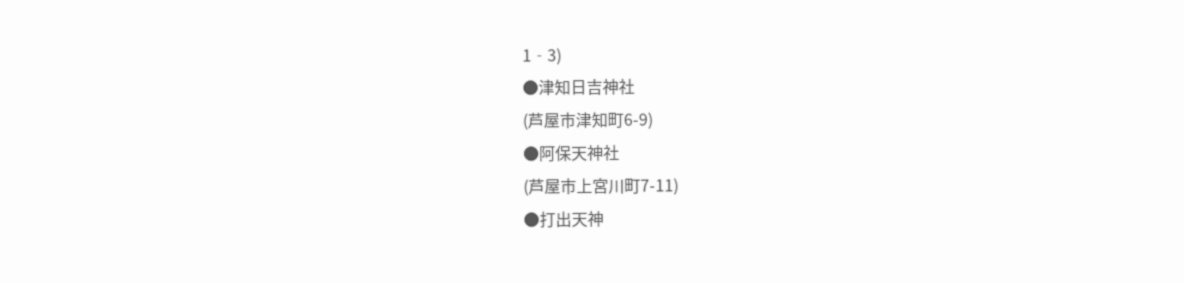1‐3)
●津知日吉神社
(芦屋市津知町6-9)
●阿保天神社
(芦屋市上宮川町7-11)
●打出天神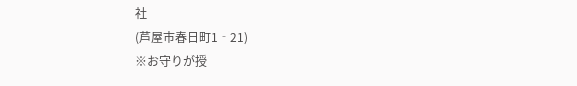社
(芦屋市春日町1‐21)
※お守りが授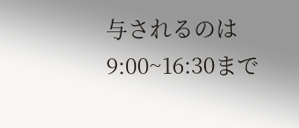与されるのは9:00~16:30まで